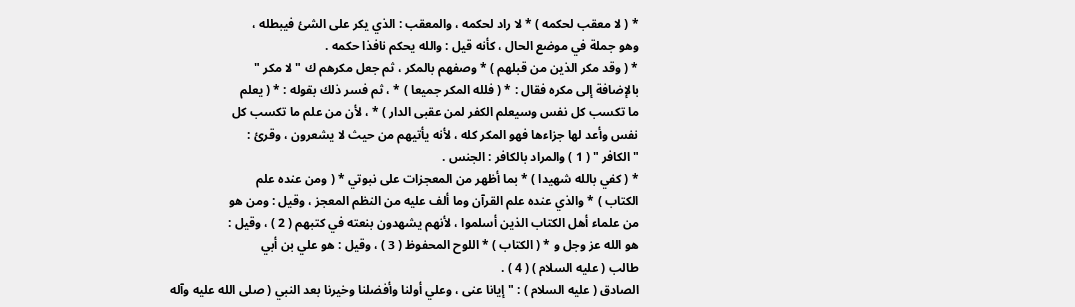* ( لا معقب لحكمه ) * لا راد لحكمه ، والمعقب : الذي يكر على الشئ فيبطله ،
وهو جملة في موضع الحال ، كأنه قيل : والله يحكم نافذا حكمه .
* ( وقد مكر الذين من قبلهم ) * وصفهم بالمكر ، ثم جعل مكرهم ك " لا مكر "
بالإضافة إلى مكره فقال : * ( فلله المكر جميعا ) * ، ثم فسر ذلك بقوله : * ( يعلم
ما تكسب كل نفس وسيعلم الكفر لمن عقبى الدار ) * ، لأن من علم ما تكسب كل
نفس وأعد لها جزاءها فهو المكر كله ، لأنه يأتيهم من حيث لا يشعرون ، وقرئ :
" الكافر " ( 1 ) والمراد بالكافر : الجنس .
* ( كفي بالله شهيدا ) * بما أظهر من المعجزات على نبوتي * ( ومن عنده علم
الكتاب ) * والذي عنده علم القرآن وما ألف عليه من النظم المعجز ، وقيل : ومن هو
من علماء أهل الكتاب الذين أسلموا ، لأنهم يشهدون بنعته في كتبهم ( 2 ) ، وقيل :
هو الله عز وجل و * ( الكتاب ) * اللوح المحفوظ ( 3 ) ، وقيل : هو علي بن أبي
طالب ( عليه السلام ) ( 4 ) .
الصادق ( عليه السلام ) : " إيانا عنى ، وعلي أولنا وأفضلنا وخيرنا بعد النبي ( صلى الله عليه وآله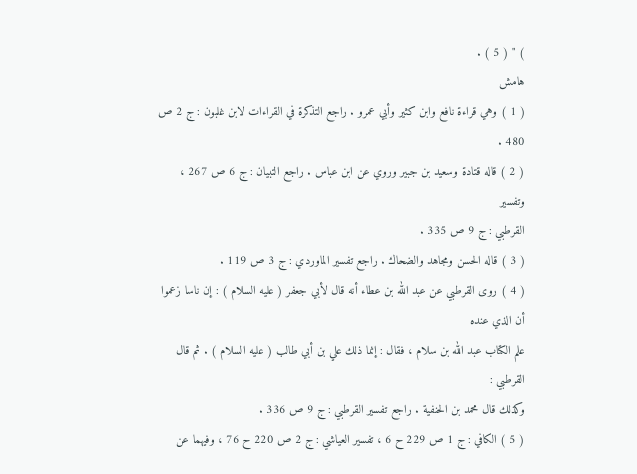) " ( 5 ) .
هامش
( 1 ) وهي قراءة نافع وابن كثير وأبي عمرو . راجع التذكرة في القراءات لابن غلبون : ج 2 ص 480 .
( 2 ) قاله قتادة وسعيد بن جبير وروي عن ابن عباس . راجع التبيان : ج 6 ص 267 ، وتفسير
القرطبي : ج 9 ص 335 .
( 3 ) قاله الحسن ومجاهد والضحاك . راجع تفسير الماوردي : ج 3 ص 119 .
( 4 ) روى القرطبي عن عبد الله بن عطاء أنه قال لأبي جعفر ( عليه السلام ) : إن ناسا زعموا أن الذي عنده
علم الكتاب عبد الله بن سلام ، فقال : إنما ذلك علي بن أبي طالب ( عليه السلام ) . ثم قال القرطبي :
وكذلك قال محمد بن الحنفية . راجع تفسير القرطبي : ج 9 ص 336 .
( 5 ) الكافي : ج 1 ص 229 ح 6 ، تفسير العياشي : ج 2 ص 220 ح 76 ، وفيهما عن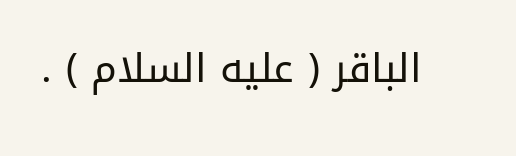الباقر ( عليه السلام ) .